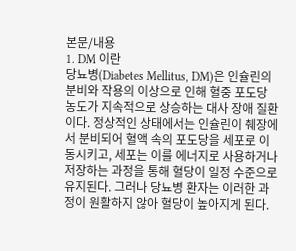본문/내용
1. DM 이란
당뇨병(Diabetes Mellitus, DM)은 인슐린의 분비와 작용의 이상으로 인해 혈중 포도당 농도가 지속적으로 상승하는 대사 장애 질환이다. 정상적인 상태에서는 인슐린이 췌장에서 분비되어 혈액 속의 포도당을 세포로 이동시키고, 세포는 이를 에너지로 사용하거나 저장하는 과정을 통해 혈당이 일정 수준으로 유지된다. 그러나 당뇨병 환자는 이러한 과정이 원활하지 않아 혈당이 높아지게 된다.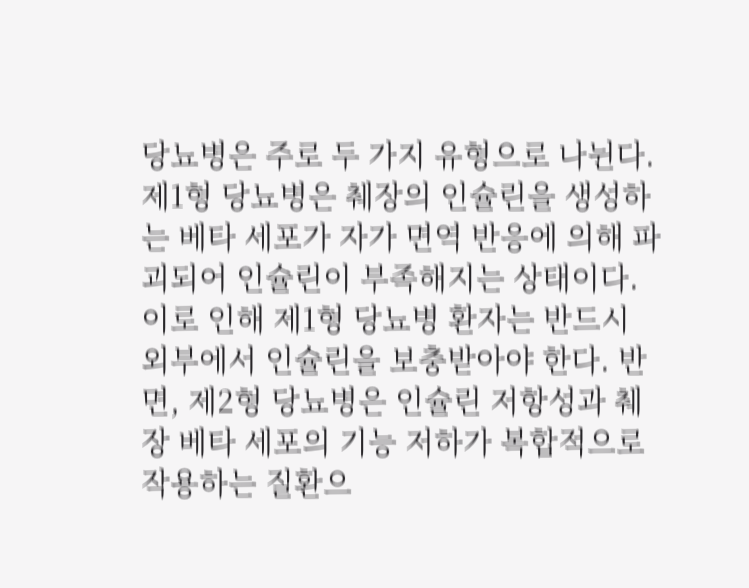당뇨병은 주로 두 가지 유형으로 나뉜다. 제1형 당뇨병은 췌장의 인슐린을 생성하는 베타 세포가 자가 면역 반응에 의해 파괴되어 인슐린이 부족해지는 상태이다. 이로 인해 제1형 당뇨병 환자는 반드시 외부에서 인슐린을 보충받아야 한다. 반면, 제2형 당뇨병은 인슐린 저항성과 췌장 베타 세포의 기능 저하가 복합적으로 작용하는 질환으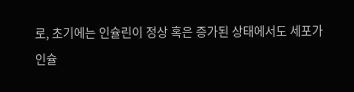로, 초기에는 인슐린이 정상 혹은 증가된 상태에서도 세포가 인슐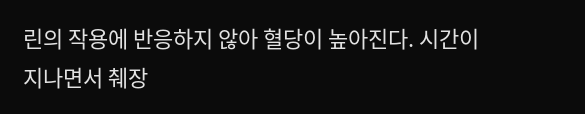린의 작용에 반응하지 않아 혈당이 높아진다. 시간이 지나면서 췌장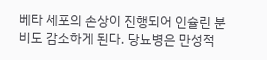베타 세포의 손상이 진행되어 인슐린 분비도 감소하게 된다. 당뇨병은 만성적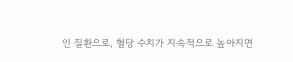인 질환으로, 혈당 수치가 지속적으로 높아지면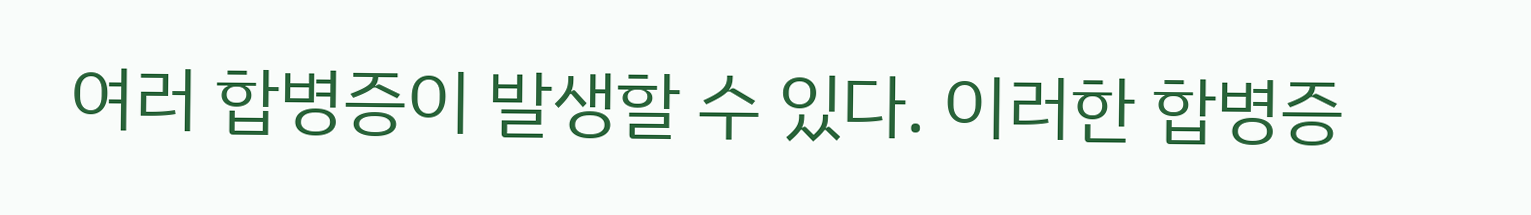여러 합병증이 발생할 수 있다. 이러한 합병증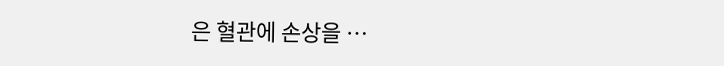은 혈관에 손상을 …